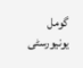گومل یونیورسٹی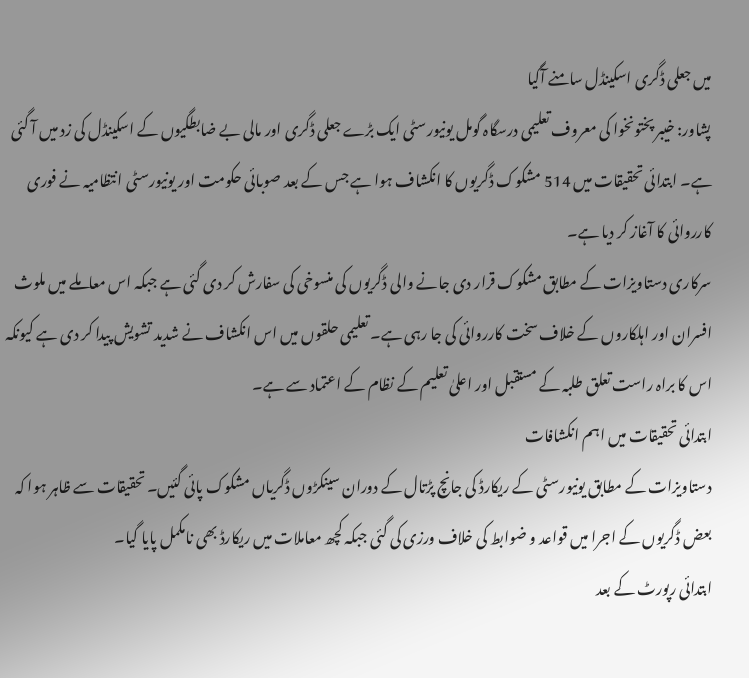میں جعلی ڈگری اسکینڈل سامنے آگیا
پشاور: خیبر پختونخوا کی معروف تعلیمی درسگاہ گومل یونیورسٹی ایک بڑے جعلی ڈگری اور مالی بے ضابطگیوں کے اسکینڈل کی زد میں آ گئی ہے۔ ابتدائی تحقیقات میں 514 مشکوک ڈگریوں کا انکشاف ہوا ہے جس کے بعد صوبائی حکومت اور یونیورسٹی انتظامیہ نے فوری کارروائی کا آغاز کر دیا ہے۔
سرکاری دستاویزات کے مطابق مشکوک قرار دی جانے والی ڈگریوں کی منسوخی کی سفارش کر دی گئی ہے جبکہ اس معاملے میں ملوث افسران اور اہلکاروں کے خلاف سخت کارروائی کی جا رہی ہے۔ تعلیمی حلقوں میں اس انکشاف نے شدید تشویش پیدا کر دی ہے کیونکہ اس کا براہ راست تعلق طلبہ کے مستقبل اور اعلیٰ تعلیم کے نظام کے اعتماد سے ہے۔
ابتدائی تحقیقات میں اہم انکشافات
دستاویزات کے مطابق یونیورسٹی کے ریکارڈ کی جانچ پڑتال کے دوران سینکڑوں ڈگریاں مشکوک پائی گئیں۔ تحقیقات سے ظاہر ہوا کہ بعض ڈگریوں کے اجرا میں قواعد و ضوابط کی خلاف ورزی کی گئی جبکہ کچھ معاملات میں ریکارڈ بھی نامکمل پایا گیا۔
ابتدائی رپورٹ کے بعد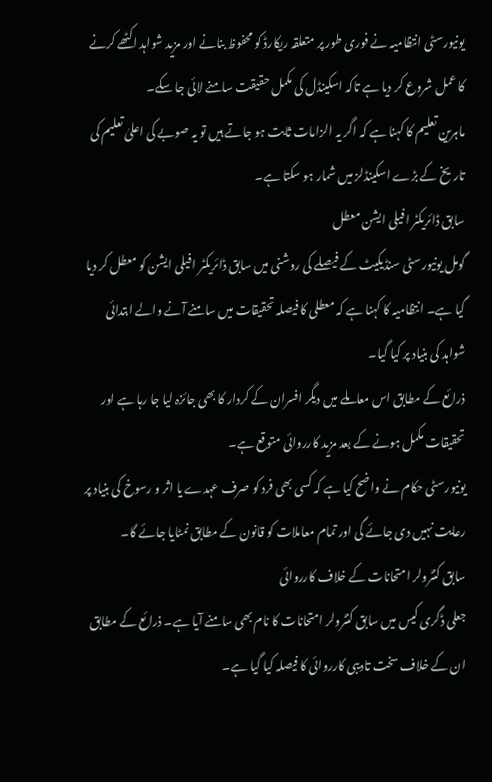یونیورسٹی انتظامیہ نے فوری طور پر متعلقہ ریکارڈ کو محفوظ بنانے اور مزید شواہد اکٹھے کرنے کا عمل شروع کر دیا ہے تاکہ اسکینڈل کی مکمل حقیقت سامنے لائی جا سکے۔
ماہرین تعلیم کا کہنا ہے کہ اگر یہ الزامات ثابت ہو جاتے ہیں تو یہ صوبے کی اعلیٰ تعلیم کی تاریخ کے بڑے اسکینڈلز میں شمار ہو سکتا ہے۔
سابق ڈائریکٹر افیلی ایشن معطل
گومل یونیورسٹی سنڈیکیٹ کے فیصلے کی روشنی میں سابق ڈائریکٹر افیلی ایشن کو معطل کر دیا گیا ہے۔ انتظامیہ کا کہنا ہے کہ معطلی کا فیصلہ تحقیقات میں سامنے آنے والے ابتدائی شواہد کی بنیاد پر کیا گیا۔
ذرائع کے مطابق اس معاملے میں دیگر افسران کے کردار کا بھی جائزہ لیا جا رہا ہے اور تحقیقات مکمل ہونے کے بعد مزید کارروائی متوقع ہے۔
یونیورسٹی حکام نے واضح کیا ہے کہ کسی بھی فرد کو صرف عہدے یا اثر و رسوخ کی بنیاد پر رعایت نہیں دی جائے گی اور تمام معاملات کو قانون کے مطابق نمٹایا جائے گا۔
سابق کنٹرولر امتحانات کے خلاف کارروائی
جعلی ڈگری کیس میں سابق کنٹرولر امتحانات کا نام بھی سامنے آیا ہے۔ ذرائع کے مطابق ان کے خلاف سخت تادیبی کارروائی کا فیصلہ کیا گیا ہے۔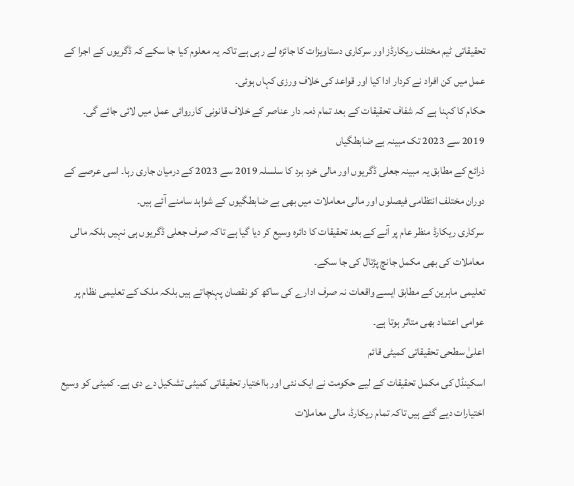تحقیقاتی ٹیم مختلف ریکارڈز اور سرکاری دستاویزات کا جائزہ لے رہی ہے تاکہ یہ معلوم کیا جا سکے کہ ڈگریوں کے اجرا کے عمل میں کن افراد نے کردار ادا کیا اور قواعد کی خلاف ورزی کہاں ہوئی۔
حکام کا کہنا ہے کہ شفاف تحقیقات کے بعد تمام ذمہ دار عناصر کے خلاف قانونی کارروائی عمل میں لائی جائے گی۔
2019 سے 2023 تک مبینہ بے ضابطگیاں
ذرائع کے مطابق یہ مبینہ جعلی ڈگریوں اور مالی خرد برد کا سلسلہ 2019 سے 2023 کے درمیان جاری رہا۔ اسی عرصے کے دوران مختلف انتظامی فیصلوں اور مالی معاملات میں بھی بے ضابطگیوں کے شواہد سامنے آئے ہیں۔
سرکاری ریکارڈ منظر عام پر آنے کے بعد تحقیقات کا دائرہ وسیع کر دیا گیا ہے تاکہ صرف جعلی ڈگریوں ہی نہیں بلکہ مالی معاملات کی بھی مکمل جانچ پڑتال کی جا سکے۔
تعلیمی ماہرین کے مطابق ایسے واقعات نہ صرف ادارے کی ساکھ کو نقصان پہنچاتے ہیں بلکہ ملک کے تعلیمی نظام پر عوامی اعتماد بھی متاثر ہوتا ہے۔
اعلیٰ سطحی تحقیقاتی کمیٹی قائم
اسکینڈل کی مکمل تحقیقات کے لیے حکومت نے ایک نئی اور بااختیار تحقیقاتی کمیٹی تشکیل دے دی ہے۔ کمیٹی کو وسیع اختیارات دیے گئے ہیں تاکہ تمام ریکارڈ، مالی معاملات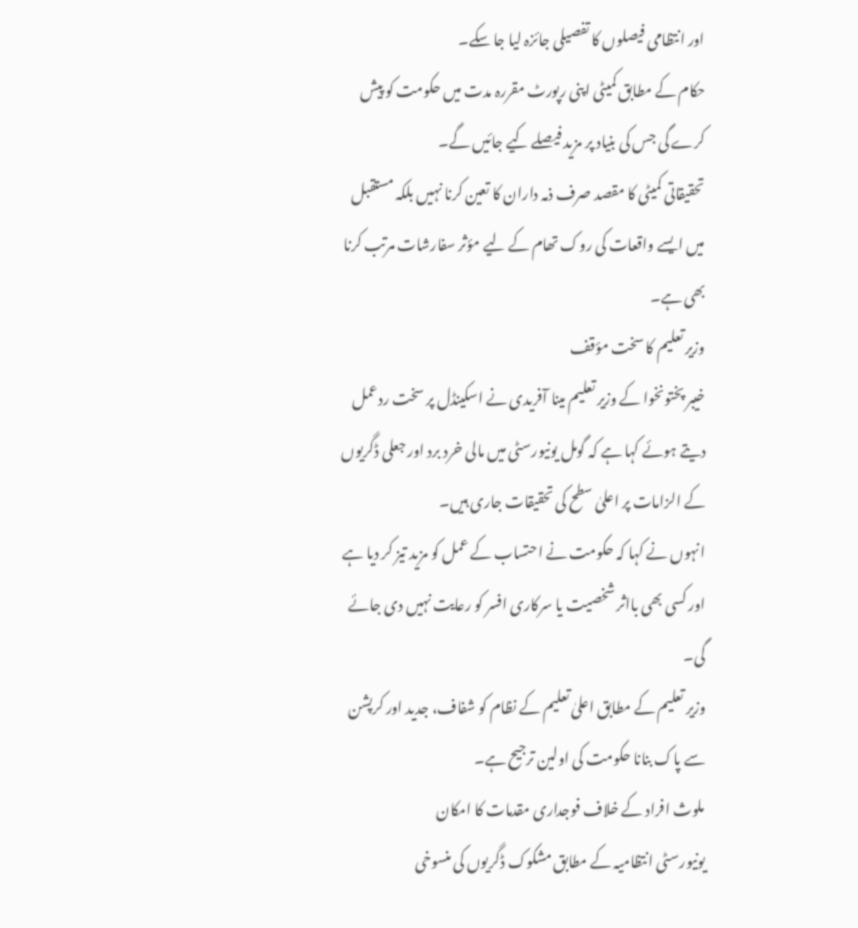اور انتظامی فیصلوں کا تفصیلی جائزہ لیا جا سکے۔
حکام کے مطابق کمیٹی اپنی رپورٹ مقررہ مدت میں حکومت کو پیش کرے گی جس کی بنیاد پر مزید فیصلے کیے جائیں گے۔
تحقیقاتی کمیٹی کا مقصد صرف ذمہ داران کا تعین کرنا نہیں بلکہ مستقبل میں ایسے واقعات کی روک تھام کے لیے مؤثر سفارشات مرتب کرنا بھی ہے۔
وزیر تعلیم کا سخت مؤقف
خیبر پختونخوا کے وزیر تعلیم مینا آفریدی نے اسکینڈل پر سخت ردعمل دیتے ہوئے کہا ہے کہ گومل یونیورسٹی میں مالی خرد برد اور جعلی ڈگریوں کے الزامات پر اعلیٰ سطح کی تحقیقات جاری ہیں۔
انہوں نے کہا کہ حکومت نے احتساب کے عمل کو مزید تیز کر دیا ہے اور کسی بھی بااثر شخصیت یا سرکاری افسر کو رعایت نہیں دی جائے گی۔
وزیر تعلیم کے مطابق اعلیٰ تعلیم کے نظام کو شفاف، جدید اور کرپشن سے پاک بنانا حکومت کی اولین ترجیح ہے۔
ملوث افراد کے خلاف فوجداری مقدمات کا امکان
یونیورسٹی انتظامیہ کے مطابق مشکوک ڈگریوں کی منسوخی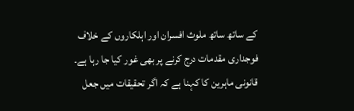کے ساتھ ساتھ ملوث افسران اور اہلکاروں کے خلاف فوجداری مقدمات درج کرنے پر بھی غور کیا جا رہا ہے۔
قانونی ماہرین کا کہنا ہے کہ اگر تحقیقات میں جعل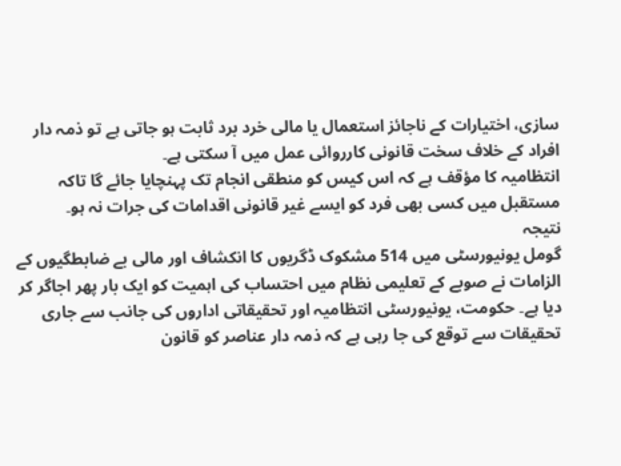سازی، اختیارات کے ناجائز استعمال یا مالی خرد برد ثابت ہو جاتی ہے تو ذمہ دار افراد کے خلاف سخت قانونی کارروائی عمل میں آ سکتی ہے۔
انتظامیہ کا مؤقف ہے کہ اس کیس کو منطقی انجام تک پہنچایا جائے گا تاکہ مستقبل میں کسی بھی فرد کو ایسے غیر قانونی اقدامات کی جرات نہ ہو۔
نتیجہ
گومل یونیورسٹی میں 514 مشکوک ڈگریوں کا انکشاف اور مالی بے ضابطگیوں کے الزامات نے صوبے کے تعلیمی نظام میں احتساب کی اہمیت کو ایک بار پھر اجاگر کر دیا ہے۔ حکومت، یونیورسٹی انتظامیہ اور تحقیقاتی اداروں کی جانب سے جاری تحقیقات سے توقع کی جا رہی ہے کہ ذمہ دار عناصر کو قانون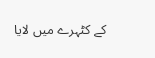کے کٹہرے میں لایا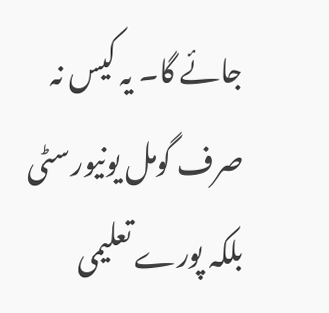جائے گا۔ یہ کیس نہ صرف گومل یونیورسٹی بلکہ پورے تعلیمی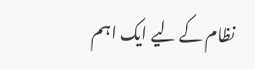نظام کے لیے ایک اہم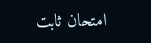امتحان ثابت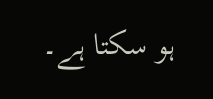ہو سکتا ہے۔